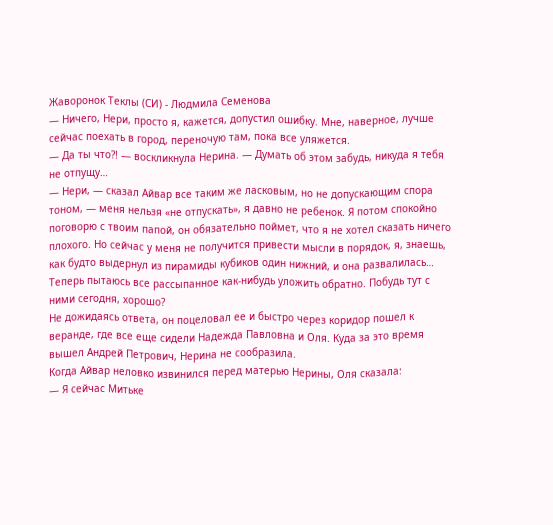Жаворонок Теклы (СИ) - Людмила Семенова
— Ничего, Нери, просто я, кажется, допустил ошибку. Мне, наверное, лучше сейчас поехать в город, переночую там, пока все уляжется.
— Да ты что?! — воскликнула Нерина. — Думать об этом забудь, никуда я тебя не отпущу…
— Нери, — сказал Айвар все таким же ласковым, но не допускающим спора тоном, — меня нельзя «не отпускать», я давно не ребенок. Я потом спокойно поговорю с твоим папой, он обязательно поймет, что я не хотел сказать ничего плохого. Но сейчас у меня не получится привести мысли в порядок, я, знаешь, как будто выдернул из пирамиды кубиков один нижний, и она развалилась… Теперь пытаюсь все рассыпанное как-нибудь уложить обратно. Побудь тут с ними сегодня, хорошо?
Не дожидаясь ответа, он поцеловал ее и быстро через коридор пошел к веранде, где все еще сидели Надежда Павловна и Оля. Куда за это время вышел Андрей Петрович, Нерина не сообразила.
Когда Айвар неловко извинился перед матерью Нерины, Оля сказала:
— Я сейчас Митьке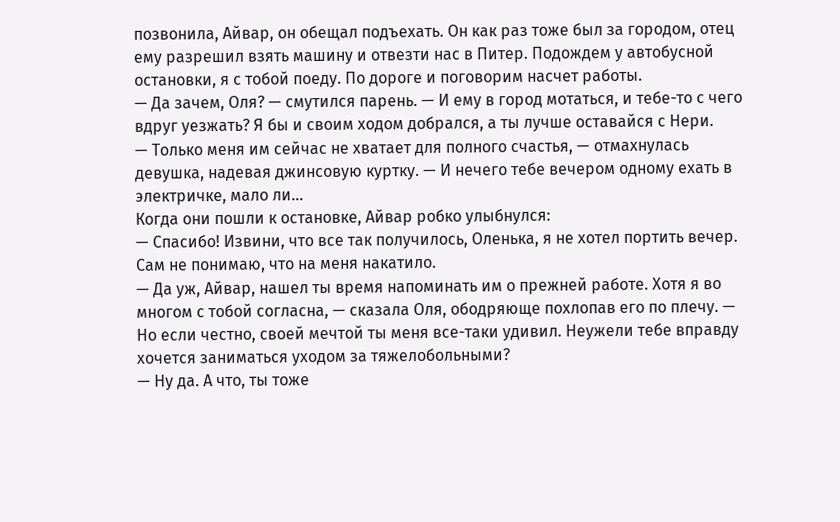позвонила, Айвар, он обещал подъехать. Он как раз тоже был за городом, отец ему разрешил взять машину и отвезти нас в Питер. Подождем у автобусной остановки, я с тобой поеду. По дороге и поговорим насчет работы.
— Да зачем, Оля? — смутился парень. — И ему в город мотаться, и тебе-то с чего вдруг уезжать? Я бы и своим ходом добрался, а ты лучше оставайся с Нери.
— Только меня им сейчас не хватает для полного счастья, — отмахнулась девушка, надевая джинсовую куртку. — И нечего тебе вечером одному ехать в электричке, мало ли…
Когда они пошли к остановке, Айвар робко улыбнулся:
— Спасибо! Извини, что все так получилось, Оленька, я не хотел портить вечер. Сам не понимаю, что на меня накатило.
— Да уж, Айвар, нашел ты время напоминать им о прежней работе. Хотя я во многом с тобой согласна, — сказала Оля, ободряюще похлопав его по плечу. — Но если честно, своей мечтой ты меня все-таки удивил. Неужели тебе вправду хочется заниматься уходом за тяжелобольными?
— Ну да. А что, ты тоже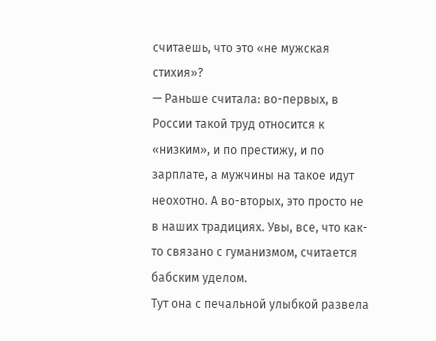считаешь, что это «не мужская стихия»?
— Раньше считала: во-первых, в России такой труд относится к «низким», и по престижу, и по зарплате, а мужчины на такое идут неохотно. А во-вторых, это просто не в наших традициях. Увы, все, что как-то связано с гуманизмом, считается бабским уделом.
Тут она с печальной улыбкой развела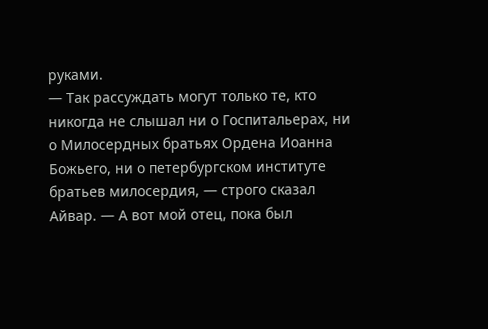руками.
— Так рассуждать могут только те, кто никогда не слышал ни о Госпитальерах, ни о Милосердных братьях Ордена Иоанна Божьего, ни о петербургском институте братьев милосердия, — строго сказал Айвар. — А вот мой отец, пока был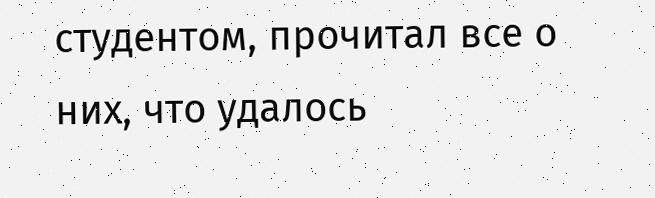студентом, прочитал все о них, что удалось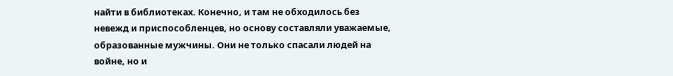найти в библиотеках. Конечно, и там не обходилось без невежд и приспособленцев, но основу составляли уважаемые, образованные мужчины. Они не только спасали людей на войне, но и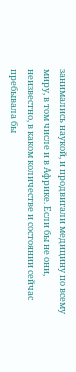занимались наукой, и продвигали медицину по всему миру, в том числе и в Африке. Если бы не они, неизвестно, в каком количестве и состоянии сейчас пребывала бы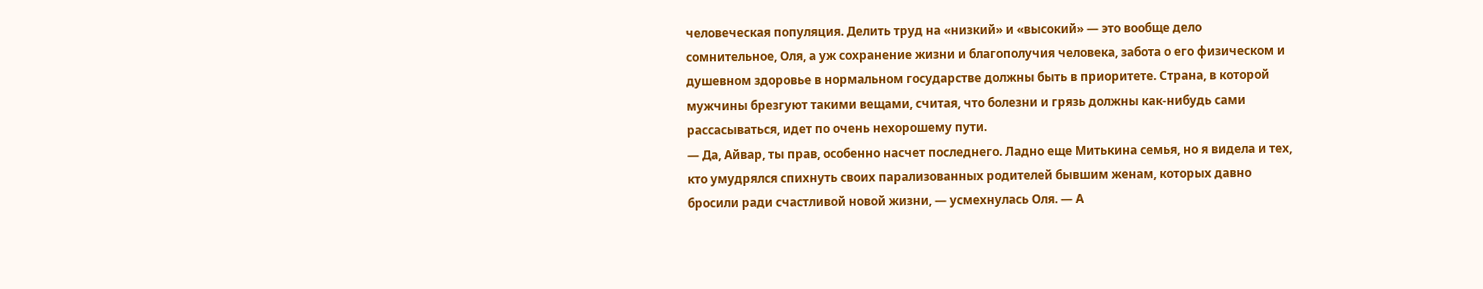человеческая популяция. Делить труд на «низкий» и «высокий» — это вообще дело сомнительное, Оля, а уж сохранение жизни и благополучия человека, забота о его физическом и душевном здоровье в нормальном государстве должны быть в приоритете. Страна, в которой мужчины брезгуют такими вещами, считая, что болезни и грязь должны как-нибудь сами рассасываться, идет по очень нехорошему пути.
— Да, Айвар, ты прав, особенно насчет последнего. Ладно еще Митькина семья, но я видела и тех, кто умудрялся спихнуть своих парализованных родителей бывшим женам, которых давно бросили ради счастливой новой жизни, — усмехнулась Оля. — А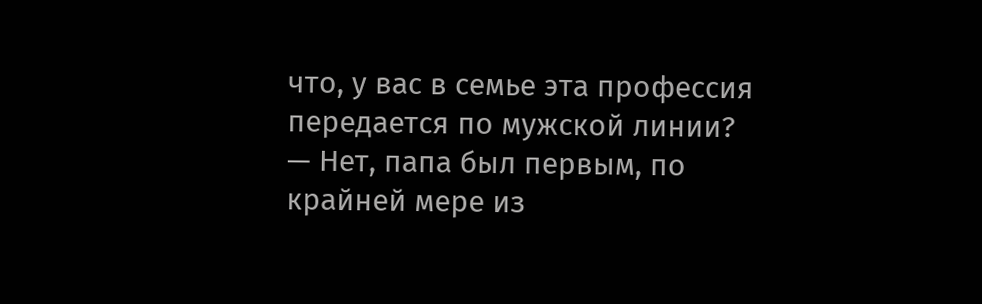что, у вас в семье эта профессия передается по мужской линии?
— Нет, папа был первым, по крайней мере из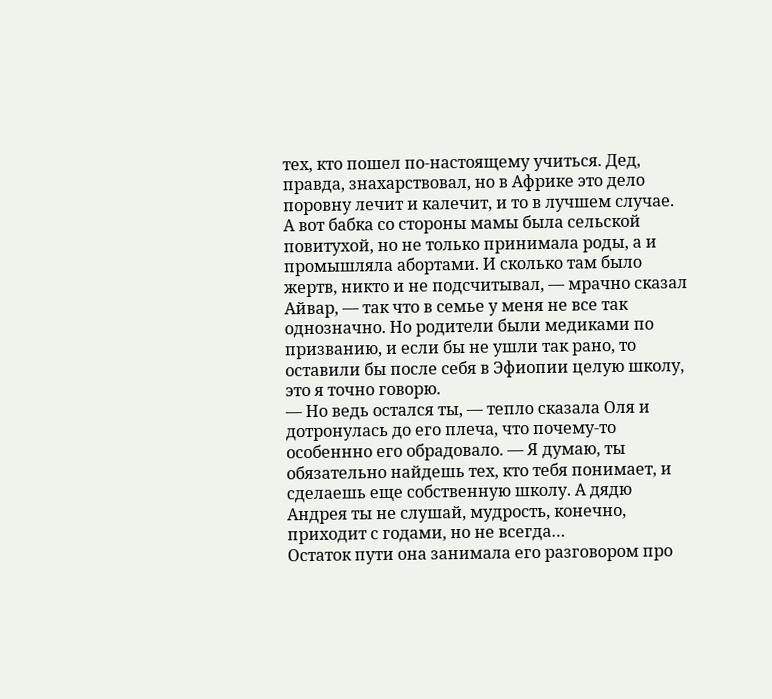тех, кто пошел по-настоящему учиться. Дед, правда, знахарствовал, но в Африке это дело поровну лечит и калечит, и то в лучшем случае. А вот бабка со стороны мамы была сельской повитухой, но не только принимала роды, а и промышляла абортами. И сколько там было жертв, никто и не подсчитывал, — мрачно сказал Айвар, — так что в семье у меня не все так однозначно. Но родители были медиками по призванию, и если бы не ушли так рано, то оставили бы после себя в Эфиопии целую школу, это я точно говорю.
— Но ведь остался ты, — тепло сказала Оля и дотронулась до его плеча, что почему-то особеннно его обрадовало. — Я думаю, ты обязательно найдешь тех, кто тебя понимает, и сделаешь еще собственную школу. А дядю Андрея ты не слушай, мудрость, конечно, приходит с годами, но не всегда…
Остаток пути она занимала его разговором про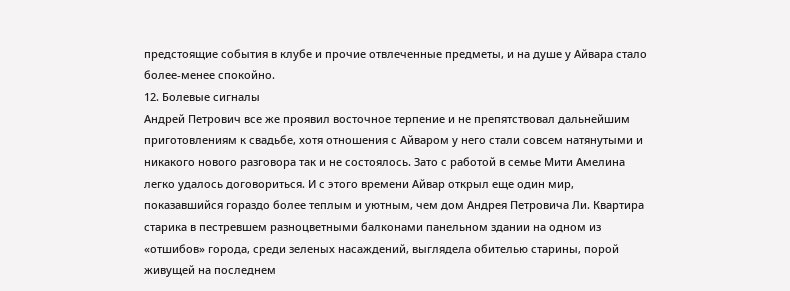предстоящие события в клубе и прочие отвлеченные предметы, и на душе у Айвара стало более-менее спокойно.
12. Болевые сигналы
Андрей Петрович все же проявил восточное терпение и не препятствовал дальнейшим приготовлениям к свадьбе, хотя отношения с Айваром у него стали совсем натянутыми и никакого нового разговора так и не состоялось. Зато с работой в семье Мити Амелина легко удалось договориться. И с этого времени Айвар открыл еще один мир, показавшийся гораздо более теплым и уютным, чем дом Андрея Петровича Ли. Квартира старика в пестревшем разноцветными балконами панельном здании на одном из «отшибов» города, среди зеленых насаждений, выглядела обителью старины, порой живущей на последнем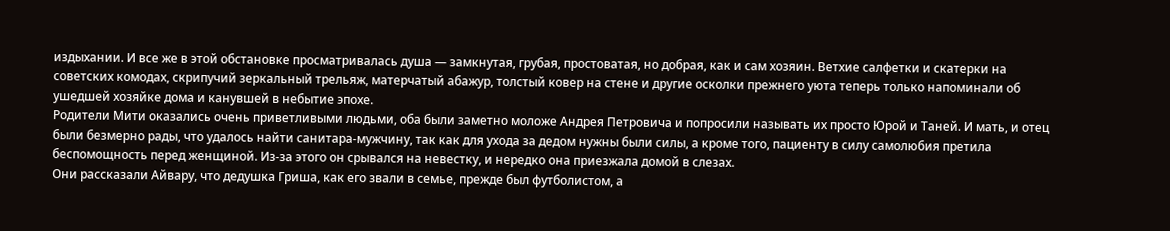издыхании. И все же в этой обстановке просматривалась душа — замкнутая, грубая, простоватая, но добрая, как и сам хозяин. Ветхие салфетки и скатерки на советских комодах, скрипучий зеркальный трельяж, матерчатый абажур, толстый ковер на стене и другие осколки прежнего уюта теперь только напоминали об ушедшей хозяйке дома и канувшей в небытие эпохе.
Родители Мити оказались очень приветливыми людьми, оба были заметно моложе Андрея Петровича и попросили называть их просто Юрой и Таней. И мать, и отец были безмерно рады, что удалось найти санитара-мужчину, так как для ухода за дедом нужны были силы, а кроме того, пациенту в силу самолюбия претила беспомощность перед женщиной. Из-за этого он срывался на невестку, и нередко она приезжала домой в слезах.
Они рассказали Айвару, что дедушка Гриша, как его звали в семье, прежде был футболистом, а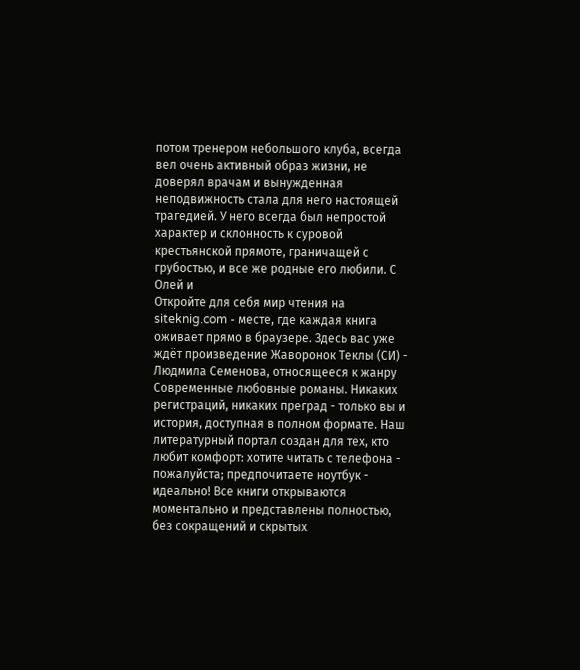потом тренером небольшого клуба, всегда вел очень активный образ жизни, не доверял врачам и вынужденная неподвижность стала для него настоящей трагедией. У него всегда был непростой характер и склонность к суровой крестьянской прямоте, граничащей с грубостью, и все же родные его любили. С Олей и
Откройте для себя мир чтения на siteknig.com - месте, где каждая книга оживает прямо в браузере. Здесь вас уже ждёт произведение Жаворонок Теклы (СИ) - Людмила Семенова, относящееся к жанру Современные любовные романы. Никаких регистраций, никаких преград - только вы и история, доступная в полном формате. Наш литературный портал создан для тех, кто любит комфорт: хотите читать с телефона - пожалуйста; предпочитаете ноутбук - идеально! Все книги открываются моментально и представлены полностью, без сокращений и скрытых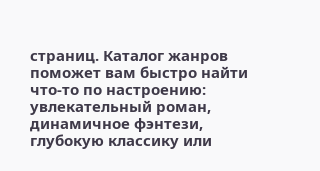страниц. Каталог жанров поможет вам быстро найти что-то по настроению: увлекательный роман, динамичное фэнтези, глубокую классику или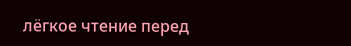лёгкое чтение перед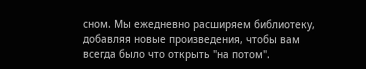сном. Мы ежедневно расширяем библиотеку, добавляя новые произведения, чтобы вам всегда было что открыть "на потом".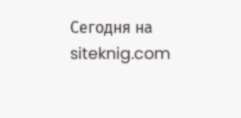Сегодня на siteknig.com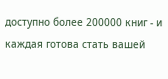доступно более 200000 книг - и каждая готова стать вашей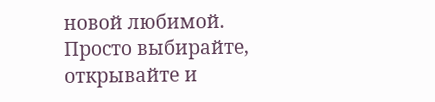новой любимой. Просто выбирайте, открывайте и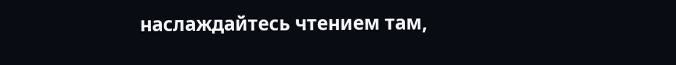наслаждайтесь чтением там,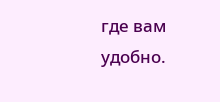где вам удобно.